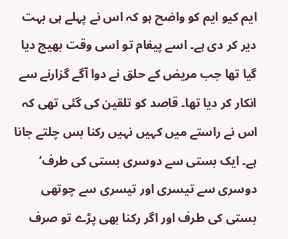ایم کیو ایم کو واضح ہو کہ اس نے پہلے ہی بہت دیر کر دی ہے۔ اسے پیغام تو اسی وقت بھیج دیا گیا تھا جب مریض کے حلق نے دوا آگے گزارنے سے انکار کر دیا تھا۔ قاصد کو تلقین کی گئی تھی کہ اس نے راستے میں کہیں نہیں رکنا بس چلتے جانا ہے۔ ایک بستی سے دوسری بستی کی طرف‘ دوسری سے تیسری اور تیسری سے چوتھی بستی کی طرف اور اگر رکنا بھی پڑے تو صرف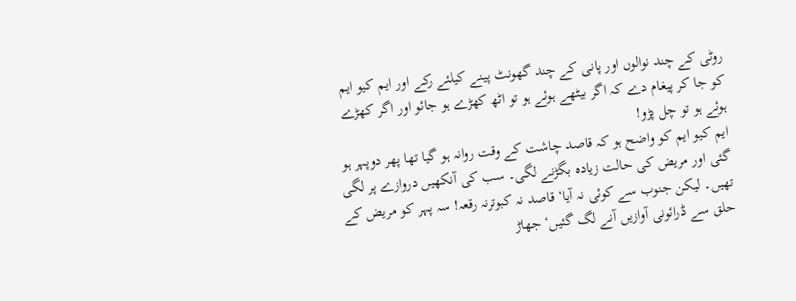روٹی کے چند نوالوں اور پانی کے چند گھونٹ پینے کیلئے رکے اور ایم کیو ایم کو جا کر پیغام دے کہ اگر بیٹھے ہوئے ہو تو اٹھ کھڑے ہو جائو اور اگر کھڑے ہوئے ہو تو چل پڑو!
ایم کیو ایم کو واضح ہو کہ قاصد چاشت کے وقت روانہ ہو گیا تھا پھر دوپہر ہو گئی اور مریض کی حالت زیادہ بگڑنے لگی۔ سب کی آنکھیں دروازے پر لگی تھیں۔ لیکن جنوب سے کوئی نہ آیا‘ قاصد نہ کبوترنہ رقعہ! سہ پہر کو مریض کے حلق سے ڈرائونی آوازیں آنے لگ گئیں‘ جھاڑ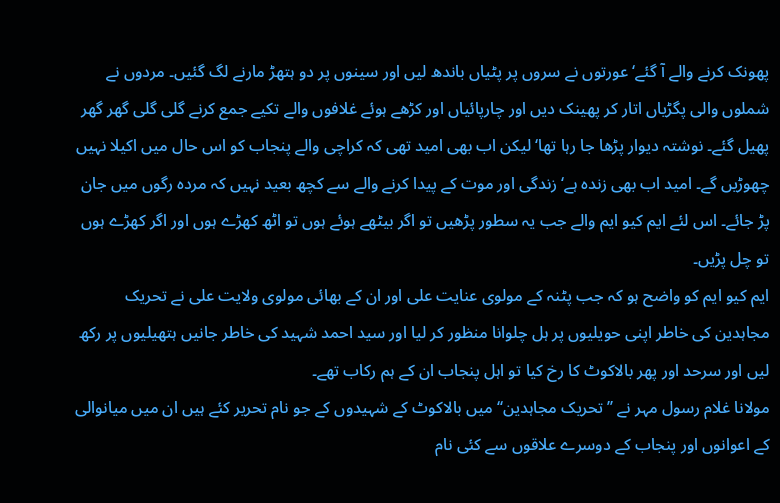پھونک کرنے والے آ گئے‘ عورتوں نے سروں پر پٹیاں باندھ لیں اور سینوں پر دو ہتھڑ مارنے لگ گئیں۔ مردوں نے شملوں والی پگڑیاں اتار کر پھینک دیں اور چارپائیاں اور کڑھے ہوئے غلافوں والے تکیے جمع کرنے گلی گلی گھر گھر پھیل گئے۔ نوشتہ دیوار پڑھا جا رہا تھا‘ لیکن اب بھی امید تھی کہ کراچی والے پنجاب کو اس حال میں اکیلا نہیں چھوڑیں گے۔ امید اب بھی زندہ ہے‘ زندگی اور موت کے پیدا کرنے والے سے کچھ بعید نہیں کہ مردہ رگوں میں جان پڑ جائے۔ اس لئے ایم کیو ایم والے جب یہ سطور پڑھیں تو اگر بیٹھے ہوئے ہوں تو اٹھ کھڑے ہوں اور اگر کھڑے ہوں تو چل پڑیں۔
ایم کیو ایم کو واضح ہو کہ جب پٹنہ کے مولوی عنایت علی اور ان کے بھائی مولوی ولایت علی نے تحریک مجاہدین کی خاطر اپنی حویلیوں پر ہل چلوانا منظور کر لیا اور سید احمد شہید کی خاطر جانیں ہتھیلیوں پر رکھ لیں اور سرحد اور پھر بالاکوٹ کا رخ کیا تو اہل پنجاب ان کے ہم رکاب تھے۔
مولانا غلام رسول مہر نے ’’تحریک مجاہدین‘‘ میں بالاکوٹ کے شہیدوں کے جو نام تحریر کئے ہیں ان میں میانوالی کے اعوانوں اور پنجاب کے دوسرے علاقوں سے کئی نام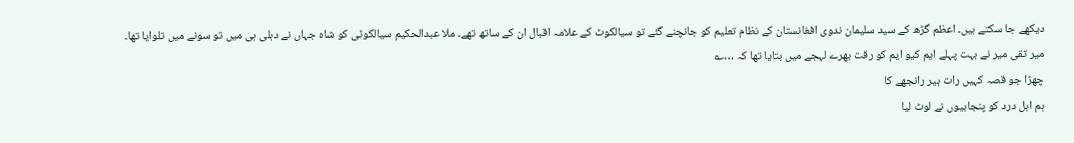دیکھے جا سکتے ہیں۔ اعظم گڑھ کے سید سلیمان ندوی افغانستان کے نظام تعلیم کو جانچنے گئے تو سیالکوٹ کے علامہ اقبال ان کے ساتھ تھے۔ ملا عبدالحکیم سیالکوٹی کو شاہ جہاں نے دہلی ہی میں تو سونے میں تلوایا تھا۔
میر تقی میر نے بہت پہلے ایم کیو ایم کو رقت بھرے لہجے میں بتایا تھا کہ …؎
چھڑا جو قصہ کہیں رات ہیر رانجھے کا
ہم اہل درد کو پنجابیوں نے لوٹ لیا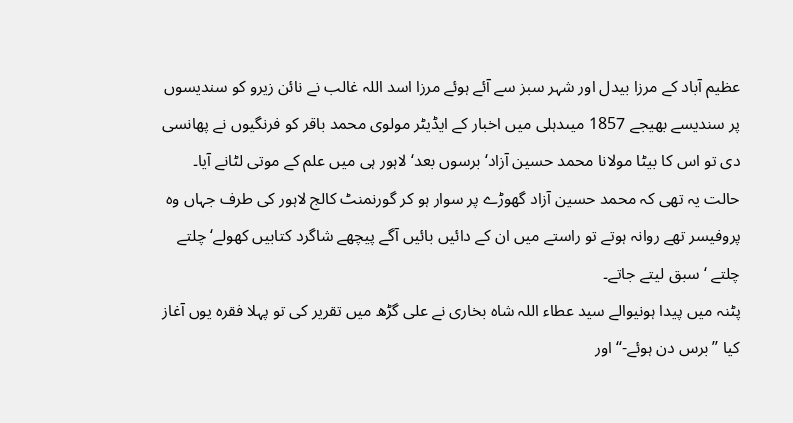عظیم آباد کے مرزا بیدل اور شہر سبز سے آئے ہوئے مرزا اسد اللہ غالب نے نائن زیرو کو سندیسوں پر سندیسے بھیجے 1857 میںدہلی میں اخبار کے ایڈیٹر مولوی محمد باقر کو فرنگیوں نے پھانسی دی تو اس کا بیٹا مولانا محمد حسین آزاد‘ برسوں بعد‘ لاہور ہی میں علم کے موتی لٹانے آیا۔
حالت یہ تھی کہ محمد حسین آزاد گھوڑے پر سوار ہو کر گورنمنٹ کالج لاہور کی طرف جہاں وہ پروفیسر تھے روانہ ہوتے تو راستے میں ان کے دائیں بائیں آگے پیچھے شاگرد کتابیں کھولے‘ چلتے چلتے ‘ سبق لیتے جاتے۔
پٹنہ میں پیدا ہونیوالے سید عطاء اللہ شاہ بخاری نے علی گڑھ میں تقریر کی تو پہلا فقرہ یوں آغاز کیا ’’برس دن ہوئے-‘‘ اور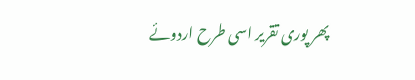پھر پوری تقریر اسی طرح اردوئے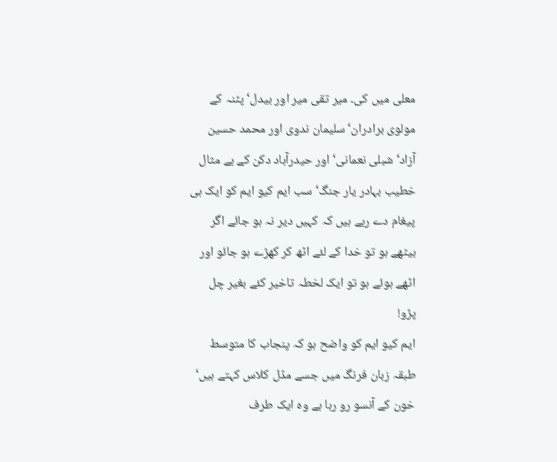معلی میں کی۔ میر تقی میر اور بیدل‘ پٹنہ کے مولوی برادران‘ سلیمان ندوی اور محمد حسین آزاد‘ شبلی نعمانی‘ اور حیدرآباد دکن کے بے مثال خطیب بہادر یار جنگ‘ سب ایم کیو ایم کو ایک ہی پیغام دے رہے ہیں کہ کہیں دیر نہ ہو جائے اگر بیٹھے ہو تو خدا کے لئے اٹھ کر کھڑے ہو جائو اور اٹھے ہوئے ہو تو ایک لخطہ تاخیر کئے بغیر چل پڑو!
ایم کیو ایم کو واضح ہو کہ پنجاب کا متوسط طبقہ زبان فرنگ میں جسے مڈل کلاس کہتے ہیں‘ خون کے آنسو رو رہا ہے وہ ایک طرف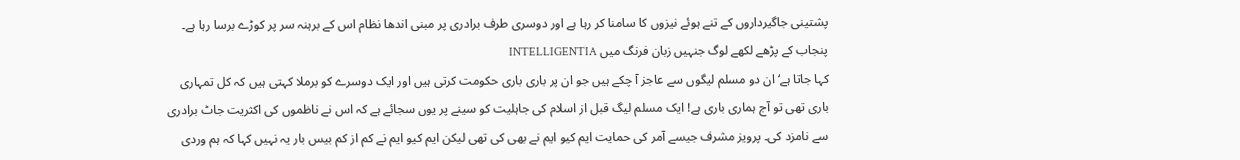پشتینی جاگیرداروں کے تنے ہوئے نیزوں کا سامنا کر رہا ہے اور دوسری طرف برادری پر مبنی اندھا نظام اس کے برہنہ سر پر کوڑے برسا رہا ہے۔
پنجاب کے پڑھے لکھے لوگ جنہیں زبان فرنگ میں INTELLIGENTIA
کہا جاتا ہے‘ ان دو مسلم لیگوں سے عاجز آ چکے ہیں جو ان پر باری باری حکومت کرتی ہیں اور ایک دوسرے کو برملا کہتی ہیں کہ کل تمہاری باری تھی تو آج ہماری باری ہے! ایک مسلم لیگ قبل از اسلام کی جاہلیت کو سینے پر یوں سجائے ہے کہ اس نے ناظموں کی اکثریت جاٹ برادری سے نامزد کی۔ پرویز مشرف جیسے آمر کی حمایت ایم کیو ایم نے بھی کی تھی لیکن ایم کیو ایم نے کم از کم بیس بار یہ نہیں کہا کہ ہم وردی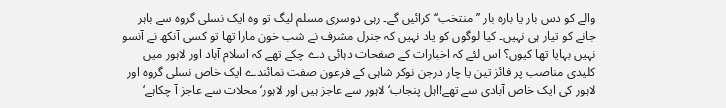والے کو دس بار یا بارہ بار ’’منتخب‘‘ کرائیں گے۔ رہی دوسری مسلم لیگ تو وہ ایک نسلی گروہ سے باہر جانے کو تیار ہی نہیں۔ کیا لوگوں کو یاد نہیں کہ جنرل مشرف نے شب خون مارا تھا تو کسی آنکھ نے آنسو نہیں بہایا تھا کیوں؟ اس لئے کہ اخبارات کے صفحات دہائی دے چکے تھے کہ اسلام آباد اور لاہور میں کلیدی مناصب پر فائز تین یا چار درجن نوکر شاہی کے فرعون صفت نمائندے ایک خاص نسلی گروہ اور لاہور کی ایک خاص آبادی سے تھے!اہل پنجاب‘ لاہور سے عاجز ہیں اور لاہور‘ محلات سے عاجز آ چکاہے‘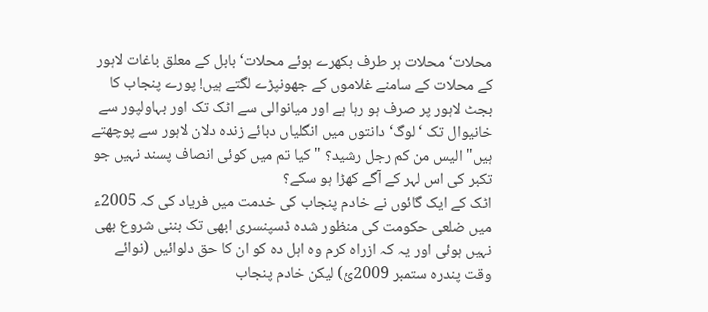محلات‘ محلات ہر طرف بکھرے ہوئے محلات‘ بابل کے معلق باغات لاہور کے محلات کے سامنے غلاموں کے جھونپڑے لگتے ہیں! پورے پنجاب کا بجٹ لاہور پر صرف ہو رہا ہے اور میانوالی سے اٹک تک اور بہاولپور سے خانیوال تک ‘ لوگ‘ دانتوں میں انگلیاں دبائے زندہ دلان لاہور سے پوچھتے ہیں" الیس من کم رجل رشید؟ "کیا تم میں کوئی انصاف پسند نہیں جو تکبر کی اس لہر کے آگے کھڑا ہو سکے؟
اٹک کے ایک گائوں نے خادم پنجاب کی خدمت میں فریاد کی کہ 2005ء میں ضلعی حکومت کی منظور شدہ ڈسپنسری ابھی تک بننی شروع بھی نہیں ہوئی اور یہ کہ ازراہ کرم وہ اہل دہ کو ان کا حق دلوائیں (نوائے وقت پندرہ ستمبر 2009ئ) لیکن خادم پنجاب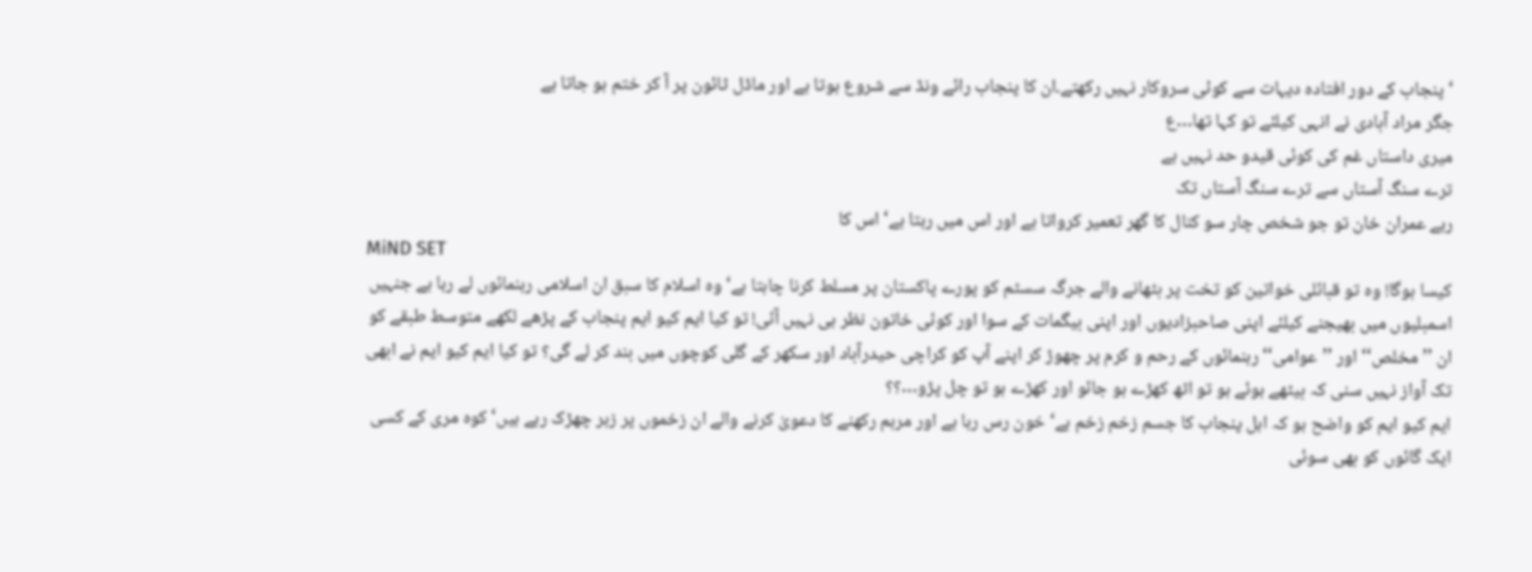‘ پنجاب کے دور افتادہ دیہات سے کوئی سروکار نہیں رکھتے۔ان کا پنجاب رائے ونڈ سے شروع ہوتا ہے اور ماڈل ٹائون پر آ کر ختم ہو جاتا ہے
جگر مراد آبادی نے انہی کیلئے تو کہا تھا…ع
میری داستاں غم کی کوئی قیدو حد نہیں ہے
ترے سنگ آستاں سے ترے سنگ آستاں تک
رہے عمران خان تو جو شخص چار سو کنال کا گھر تعمیر کرواتا ہے اور اس میں رہتا ہے‘ اس کا
MiND SET
کیسا ہوگا! وہ تو قبائلی خواتین کو تخت پر بٹھانے والے جرگہ سسٹم کو پورے پاکستان پر مسلط کرنا چاہتا ہے‘ وہ اسلام کا سبق ان اسلامی رہنمائوں لے رہا ہے جنہیں اسمبلیوں میں بھیجنے کیلئے اپنی صاحبزادیوں اور اپنی بیگمات کے سوا اور کوئی خاتون نظر ہی نہیں آئی! تو کیا ایم کیو ایم پنجاب کے پڑھے لکھے متوسط طبقے کو ان ’’مخلص‘‘ اور ’’عوامی‘‘ رہنمائوں کے رحم و کرم پر چھوڑ کر اپنے آپ کو کراچی حیدرآباد اور سکھر کے گلی کوچوں میں بند کر لے گی؟ تو کیا ایم کیو ایم نے ابھی تک آواز نہیں سنی کہ بیٹھے ہوئے ہو تو اٹھ کھڑے ہو جائو اور کھڑے ہو تو چل پڑو…؟؟
ایم کیو ایم کو واضح ہو کہ اہل پنجاب کا جسم زخم زخم ہے‘ خون رس رہا ہے اور مرہم رکھنے کا دعویٰ کرنے والے ان زخموں پر زہر چھڑک رہے ہیں‘ کوہ مری کے کسی ایک گائوں کو بھی سوئی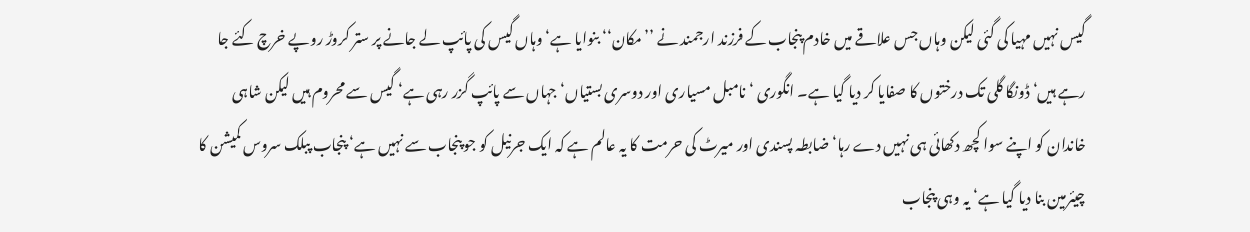گیس نہیں مہیا کی گئی لیکن وہاں جس علاقے میں خادم پنجاب کے فرزند ارجمند نے ’’مکان‘‘ بنوایا ہے‘ وہاں گیس کی پائپ لے جانے پر ستر کروڑ روپے خرچ کئے جا رہے ہیں‘ ڈونگا گلی تک درختوں کا صفایا کر دیا گیا ہے۔ انگوری ‘ نامبل مسیاری اور دوسری بستیاں‘ جہاں سے پائپ گزر رہی ہے‘ گیس سے محروم ہیں لیکن شاہی خاندان کو اپنے سوا کچھ دکھائی ہی نہیں دے رہا‘ ضابطہ پسندی اور میرٹ کی حرمت کا یہ عالم ہے کہ ایک جرنیل کو جو پنجاب سے نہیں ہے‘ پنجاب پبلک سروس کمیشن کا چیئرمین بنا دیا گیا ہے‘ یہ وہی پنجاب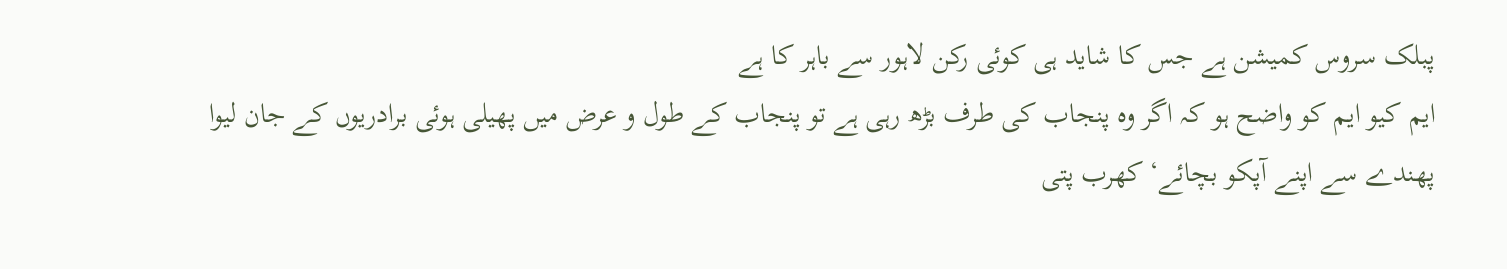پبلک سروس کمیشن ہے جس کا شاید ہی کوئی رکن لاہور سے باہر کا ہے
ایم کیو ایم کو واضح ہو کہ اگر وہ پنجاب کی طرف بڑھ رہی ہے تو پنجاب کے طول و عرض میں پھیلی ہوئی برادریوں کے جان لیوا پھندے سے اپنے آپکو بچائے‘ کھرب پتی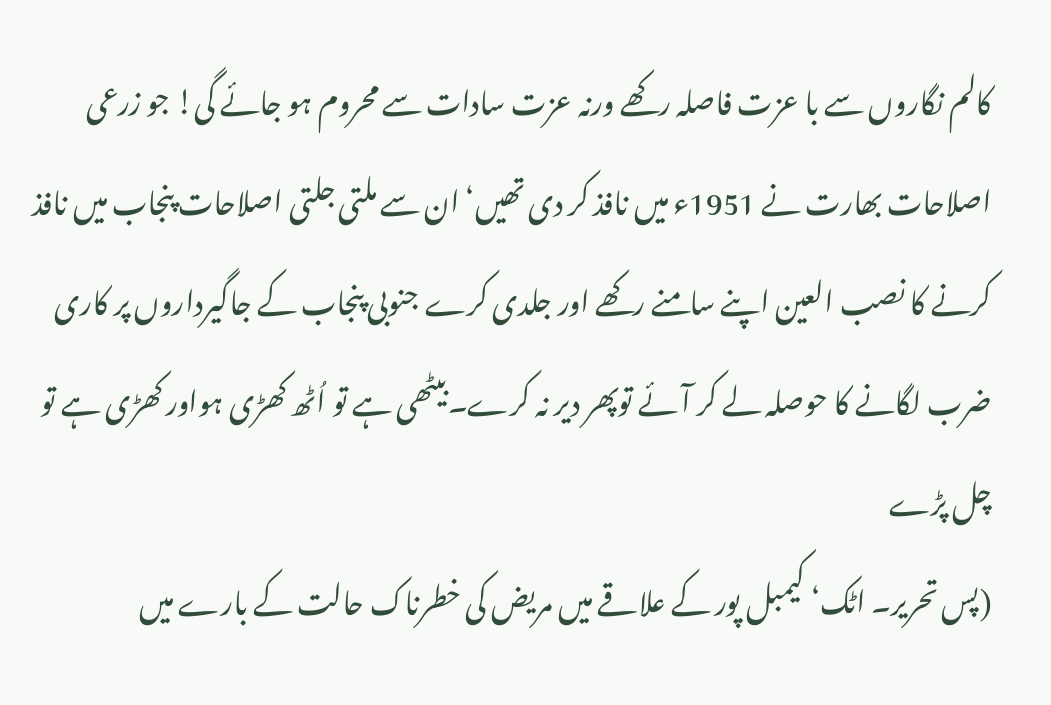کالم نگاروں سے با عزت فاصلہ رکھے ورنہ عزت سادات سے محروم ہو جائے گی! جو زرعی اصلاحات بھارت نے 1951ء میں نافذ کر دی تھیں‘ ان سے ملتی جلتی اصلاحات پنجاب میں نافذ کرنے کا نصب العین اپنے سامنے رکھے اور جلدی کرے جنوبی پنجاب کے جاگیرداروں پر کاری ضرب لگانے کا حوصلہ لے کر آئے توپھر دیر نہ کرے۔بیٹھی ہے تو اُٹھ کھڑی ہواور کھڑی ہے تو چل پڑے
(پس تحریر۔ اٹک‘ کیمبل پور کے علاقے میں مریض کی خطرناک حالت کے بارے میں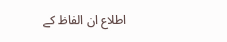اطلاع ان الفاظ کے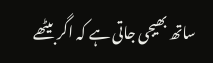ساتھ بھیجی جاتی ہے کہ اگر بیٹھے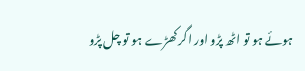ہوئے ہو تو اٹھ پڑو اور اگر کھڑے ہو تو چل پڑو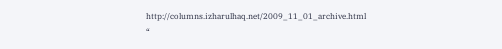http://columns.izharulhaq.net/2009_11_01_archive.html
“